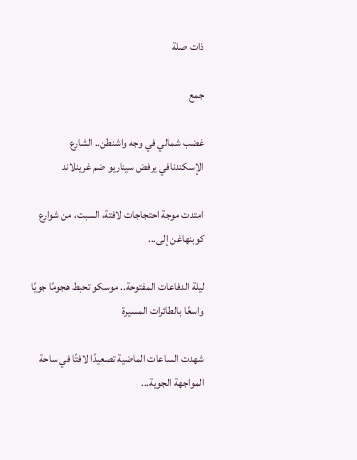ذات صلة

جمع

غضب شمالي في وجه واشنطن.. الشارع الإسكندنافي يرفض سيناريو ضم غرينلاند

امتدت موجة احتجاجات لافتة، السبت، من شوارع كوبنهاغن إلى...

ليلة الدفاعات المفتوحة.. موسكو تحبط هجومًا جويًا واسعًا بالطائرات المسيرة

شهدت الساعات الماضية تصعيدًا لافتًا في ساحة المواجهة الجوية...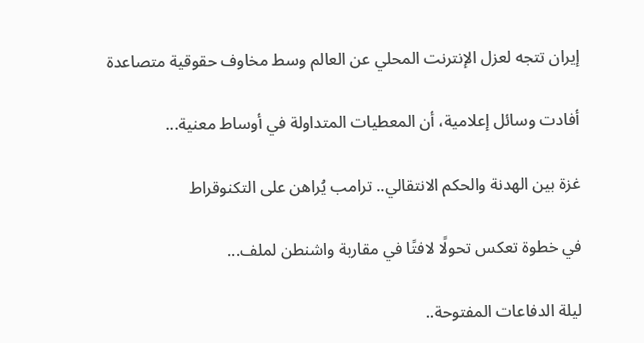إيران تتجه لعزل الإنترنت المحلي عن العالم وسط مخاوف حقوقية متصاعدة

أفادت وسائل إعلامية، أن المعطيات المتداولة في أوساط معنية...

غزة بين الهدنة والحكم الانتقالي.. ترامب يُراهن على التكنوقراط

في خطوة تعكس تحولًا لافتًا في مقاربة واشنطن لملف...

ليلة الدفاعات المفتوحة..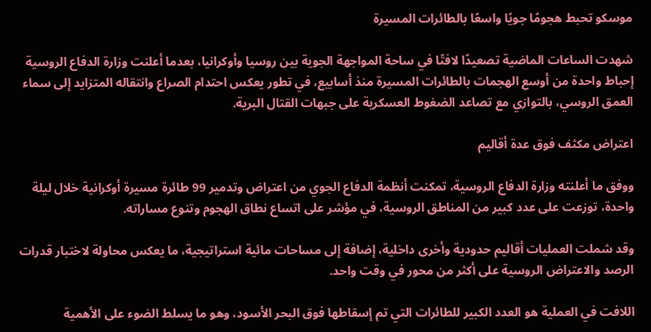موسكو تحبط هجومًا جويًا واسعًا بالطائرات المسيرة

شهدت الساعات الماضية تصعيدًا لافتًا في ساحة المواجهة الجوية بين روسيا وأوكرانيا، بعدما أعلنت وزارة الدفاع الروسية إحباط واحدة من أوسع الهجمات بالطائرات المسيرة منذ أسابيع، في تطور يعكس احتدام الصراع وانتقاله المتزايد إلى سماء العمق الروسي، بالتوازي مع تصاعد الضغوط العسكرية على جبهات القتال البرية.

اعتراض مكثف فوق عدة أقاليم

ووفق ما أعلنته وزارة الدفاع الروسية، تمكنت أنظمة الدفاع الجوي من اعتراض وتدمير 99 طائرة مسيرة أوكرانية خلال ليلة واحدة، توزعت على عدد كبير من المناطق الروسية، في مؤشر على اتساع نطاق الهجوم وتنوع مساراته.

وقد شملت العمليات أقاليم حدودية وأخرى داخلية، إضافة إلى مساحات مائية استراتيجية، ما يعكس محاولة لاختبار قدرات الرصد والاعتراض الروسية على أكثر من محور في وقت واحد.

اللافت في العملية هو العدد الكبير للطائرات التي تم إسقاطها فوق البحر الأسود، وهو ما يسلط الضوء على الأهمية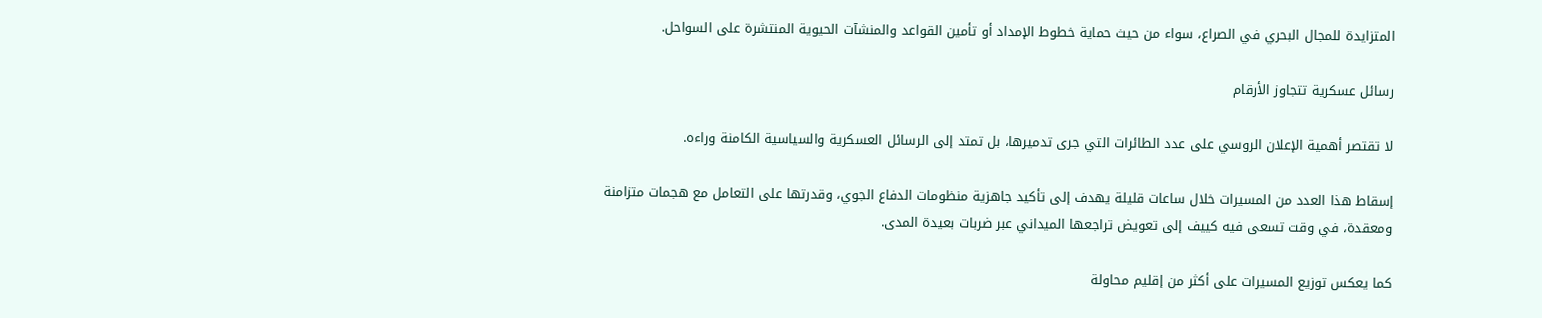المتزايدة للمجال البحري في الصراع، سواء من حيث حماية خطوط الإمداد أو تأمين القواعد والمنشآت الحيوية المنتشرة على السواحل.

رسائل عسكرية تتجاوز الأرقام

لا تقتصر أهمية الإعلان الروسي على عدد الطائرات التي جرى تدميرها، بل تمتد إلى الرسائل العسكرية والسياسية الكامنة وراءه.

إسقاط هذا العدد من المسيرات خلال ساعات قليلة يهدف إلى تأكيد جاهزية منظومات الدفاع الجوي، وقدرتها على التعامل مع هجمات متزامنة ومعقدة، في وقت تسعى فيه كييف إلى تعويض تراجعها الميداني عبر ضربات بعيدة المدى.

كما يعكس توزيع المسيرات على أكثر من إقليم محاولة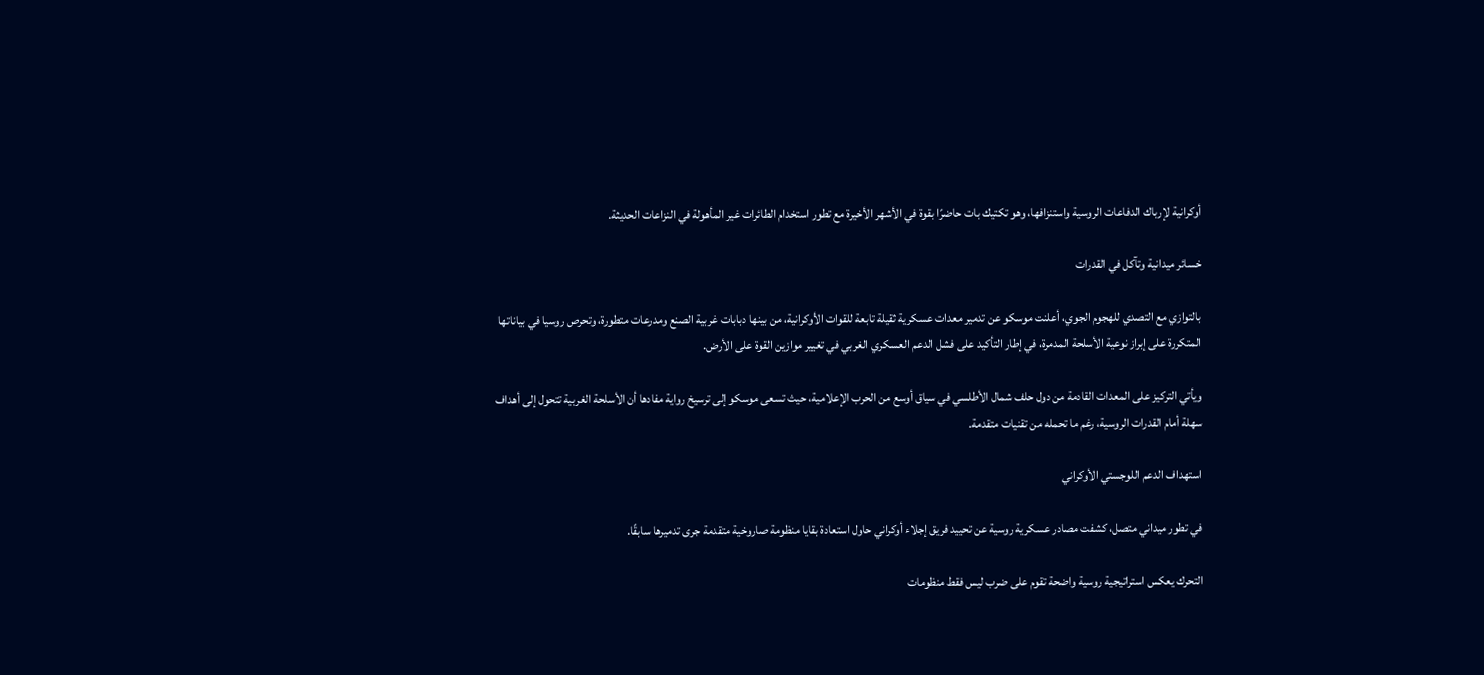أوكرانية لإرباك الدفاعات الروسية واستنزافها، وهو تكتيك بات حاضرًا بقوة في الأشهر الأخيرة مع تطور استخدام الطائرات غير المأهولة في النزاعات الحديثة.

خسائر ميدانية وتآكل في القدرات

بالتوازي مع التصدي للهجوم الجوي، أعلنت موسكو عن تدمير معدات عسكرية ثقيلة تابعة للقوات الأوكرانية، من بينها دبابات غربية الصنع ومدرعات متطورة، وتحرص روسيا في بياناتها المتكررة على إبراز نوعية الأسلحة المدمرة، في إطار التأكيد على فشل الدعم العسكري الغربي في تغيير موازين القوة على الأرض.

ويأتي التركيز على المعدات القادمة من دول حلف شمال الأطلسي في سياق أوسع من الحرب الإعلامية، حيث تسعى موسكو إلى ترسيخ رواية مفادها أن الأسلحة الغربية تتحول إلى أهداف سهلة أمام القدرات الروسية، رغم ما تحمله من تقنيات متقدمة.

استهداف الدعم اللوجستي الأوكراني

في تطور ميداني متصل، كشفت مصادر عسكرية روسية عن تحييد فريق إجلاء أوكراني حاول استعادة بقايا منظومة صاروخية متقدمة جرى تدميرها سابقًا.

التحرك يعكس استراتيجية روسية واضحة تقوم على ضرب ليس فقط منظومات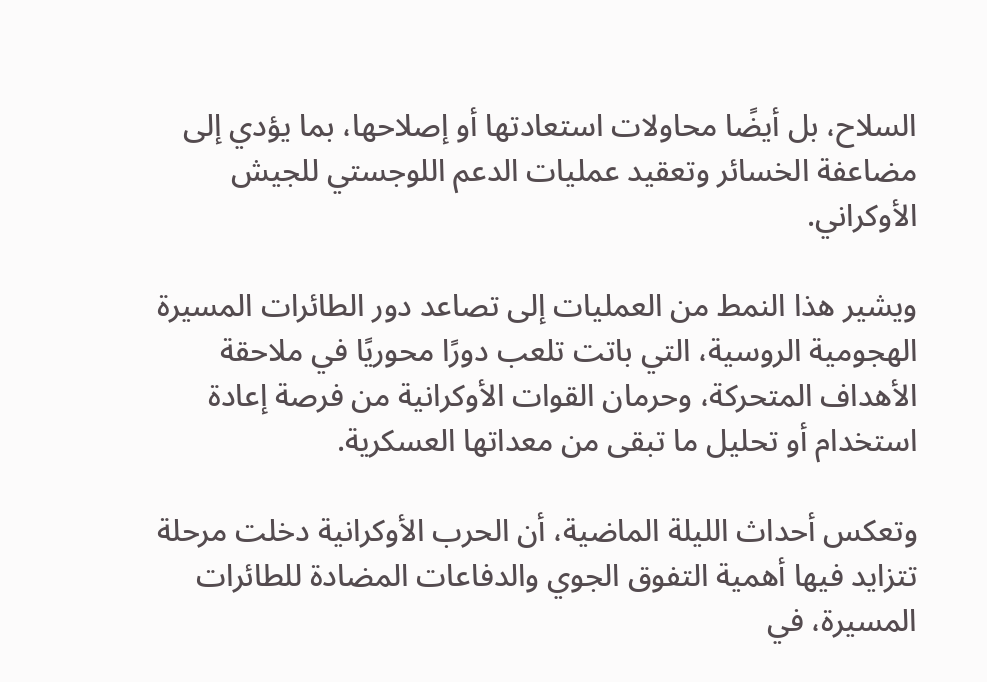السلاح، بل أيضًا محاولات استعادتها أو إصلاحها، بما يؤدي إلى مضاعفة الخسائر وتعقيد عمليات الدعم اللوجستي للجيش الأوكراني.

ويشير هذا النمط من العمليات إلى تصاعد دور الطائرات المسيرة الهجومية الروسية، التي باتت تلعب دورًا محوريًا في ملاحقة الأهداف المتحركة، وحرمان القوات الأوكرانية من فرصة إعادة استخدام أو تحليل ما تبقى من معداتها العسكرية.

وتعكس أحداث الليلة الماضية، أن الحرب الأوكرانية دخلت مرحلة تتزايد فيها أهمية التفوق الجوي والدفاعات المضادة للطائرات المسيرة، في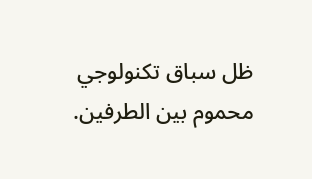ظل سباق تكنولوجي محموم بين الطرفين.